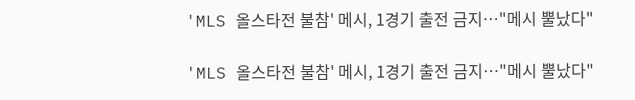'MLS 올스타전 불참' 메시, 1경기 출전 금지…"메시 뿔났다"

'MLS 올스타전 불참' 메시, 1경기 출전 금지…"메시 뿔났다"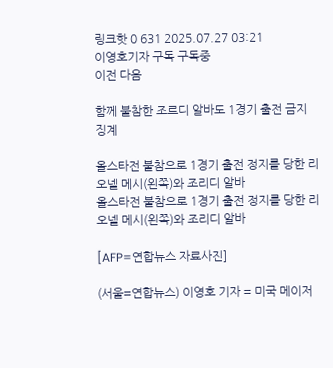링크핫 0 631 2025.07.27 03:21
이영호기자 구독 구독중
이전 다음

함께 불참한 조르디 알바도 1경기 출전 금지 징계

올스타전 불참으로 1경기 출전 정지를 당한 리오넬 메시(왼쪽)와 조리디 알바
올스타전 불참으로 1경기 출전 정지를 당한 리오넬 메시(왼쪽)와 조리디 알바

[AFP=연합뉴스 자료사진]

(서울=연합뉴스) 이영호 기자 = 미국 메이저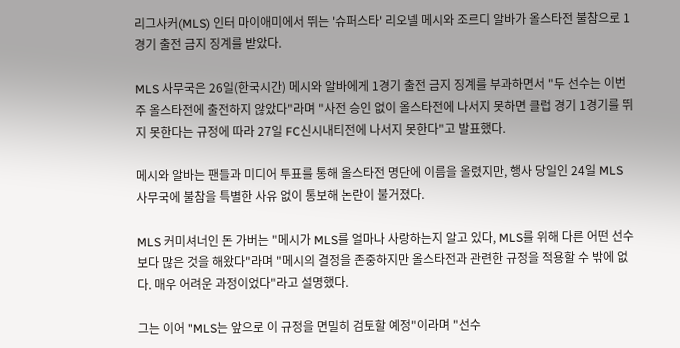리그사커(MLS) 인터 마이애미에서 뛰는 '슈퍼스타' 리오넬 메시와 조르디 알바가 올스타전 불참으로 1경기 출전 금지 징계를 받았다.

MLS 사무국은 26일(한국시간) 메시와 알바에게 1경기 출전 금지 징계를 부과하면서 "두 선수는 이번 주 올스타전에 출전하지 않았다"라며 "사전 승인 없이 올스타전에 나서지 못하면 클럽 경기 1경기를 뛰지 못한다는 규정에 따라 27일 FC신시내티전에 나서지 못한다"고 발표했다.

메시와 알바는 팬들과 미디어 투표를 통해 올스타전 명단에 이름을 올렸지만, 행사 당일인 24일 MLS 사무국에 불참을 특별한 사유 없이 통보해 논란이 불거졌다.

MLS 커미셔너인 돈 가버는 "메시가 MLS를 얼마나 사랑하는지 알고 있다, MLS를 위해 다른 어떤 선수보다 많은 것을 해왔다"라며 "메시의 결정을 존중하지만 올스타전과 관련한 규정을 적용할 수 밖에 없다. 매우 어려운 과정이었다"라고 설명했다.

그는 이어 "MLS는 앞으로 이 규정을 면밀히 검토할 예정"이라며 "선수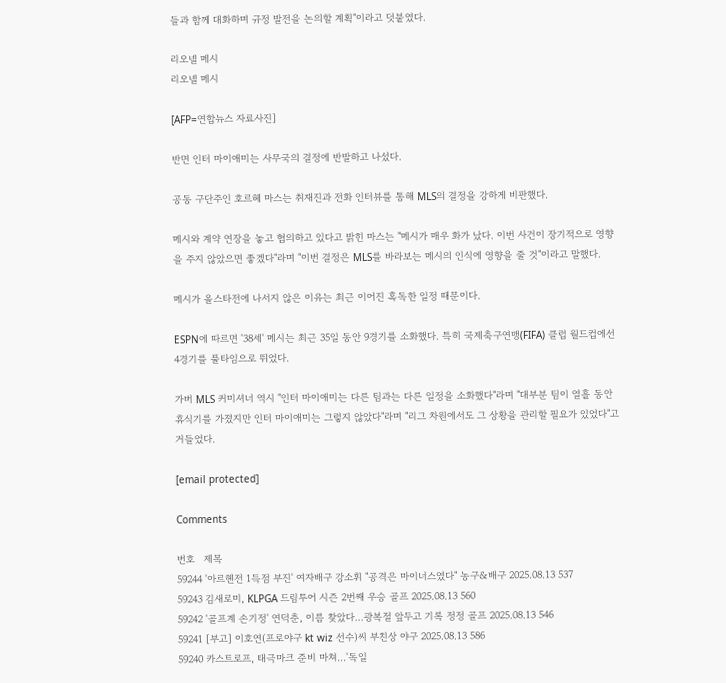들과 함께 대화하며 규정 발전을 논의할 계획"이라고 덧붙였다.

리오넬 메시
리오넬 메시

[AFP=연합뉴스 자료사진]

반면 인터 마이애미는 사무국의 결정에 반발하고 나섰다.

공동 구단주인 호르헤 마스는 취재진과 전화 인터뷰를 통해 MLS의 결정을 강하게 비판했다.

메시와 계약 연장을 놓고 협의하고 있다고 밝힌 마스는 "메시가 매우 화가 났다. 이번 사건이 장기적으로 영향을 주지 않았으면 좋겠다"라며 "이번 결정은 MLS를 바라보는 메시의 인식에 영향을 줄 것"이라고 말했다.

메시가 올스타전에 나서지 않은 이유는 최근 이어진 혹독한 일정 때문이다.

ESPN에 따르면 '38세' 메시는 최근 35일 동안 9경기를 소화했다. 특히 국제축구연맹(FIFA) 클럽 월드컵에선 4경기를 풀타임으로 뛰었다.

가버 MLS 커미셔너 역시 "인터 마이애미는 다른 팀과는 다른 일정을 소화했다"라며 "대부분 팀이 열흘 동안 휴식기를 가졌지만 인터 마이애미는 그렇지 않았다"라며 "리그 차원에서도 그 상황을 관리할 필요가 있었다"고 거들었다.

[email protected]

Comments

번호   제목
59244 '아르헨전 1득점 부진' 여자배구 강소휘 "공격은 마이너스였다" 농구&배구 2025.08.13 537
59243 김새로미, KLPGA 드림투어 시즌 2번째 우승 골프 2025.08.13 560
59242 '골프계 손기정' 연덕춘, 이름 찾았다…광복절 앞두고 기록 정정 골프 2025.08.13 546
59241 [부고] 이호연(프로야구 kt wiz 선수)씨 부친상 야구 2025.08.13 586
59240 카스트로프, 태극마크 준비 마쳐…'독일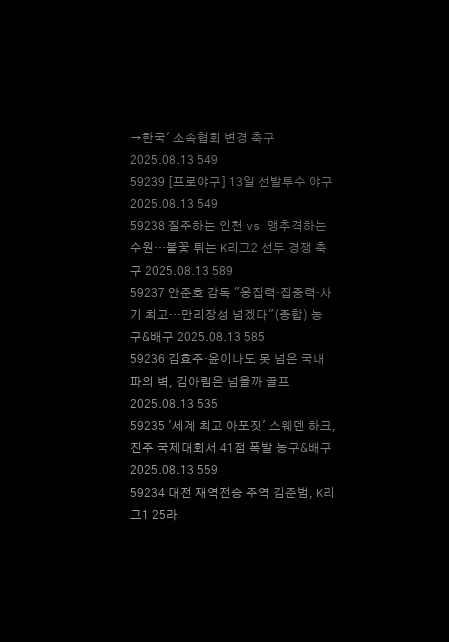→한국' 소속협회 변경 축구 2025.08.13 549
59239 [프로야구] 13일 선발투수 야구 2025.08.13 549
59238 질주하는 인천 vs 맹추격하는 수원…불꽃 튀는 K리그2 선두 경쟁 축구 2025.08.13 589
59237 안준호 감독 "응집력·집중력·사기 최고…만리장성 넘겠다"(종합) 농구&배구 2025.08.13 585
59236 김효주·윤이나도 못 넘은 국내파의 벽, 김아림은 넘을까 골프 2025.08.13 535
59235 '세계 최고 아포짓' 스웨덴 하크, 진주 국제대회서 41점 폭발 농구&배구 2025.08.13 559
59234 대전 재역전승 주역 김준범, K리그1 25라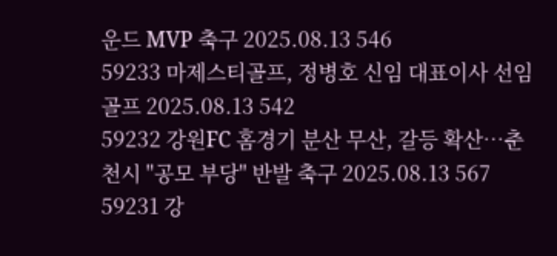운드 MVP 축구 2025.08.13 546
59233 마제스티골프, 정병호 신임 대표이사 선임 골프 2025.08.13 542
59232 강원FC 홈경기 분산 무산, 갈등 확산…춘천시 "공모 부당" 반발 축구 2025.08.13 567
59231 강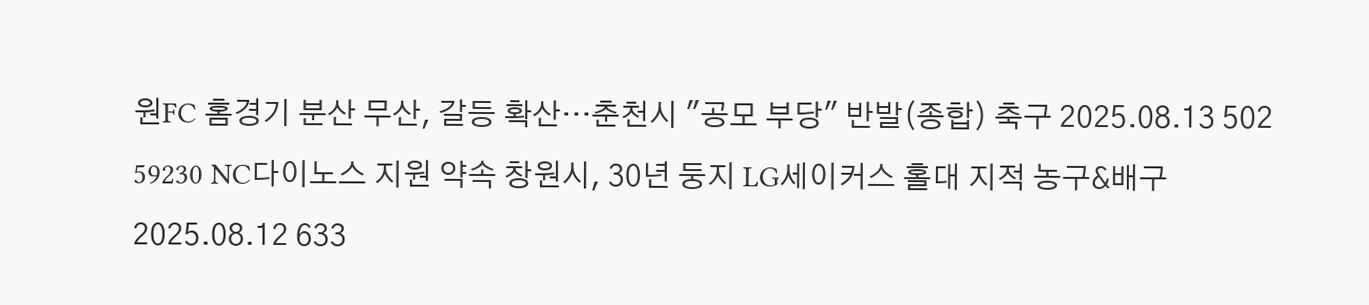원FC 홈경기 분산 무산, 갈등 확산…춘천시 "공모 부당" 반발(종합) 축구 2025.08.13 502
59230 NC다이노스 지원 약속 창원시, 30년 둥지 LG세이커스 홀대 지적 농구&배구 2025.08.12 633